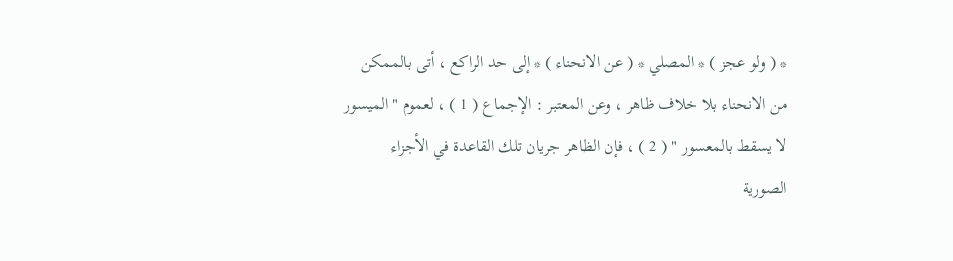* ( ولو عجز ) * المصلي * ( عن الانحناء ) * إلى حد الراكع ، أتى بالممكن
من الانحناء بلا خلاف ظاهر ، وعن المعتبر : الإجماع ( 1 ) ، لعموم " الميسور
لا يسقط بالمعسور " ( 2 ) ، فإن الظاهر جريان تلك القاعدة في الأجزاء
الصورية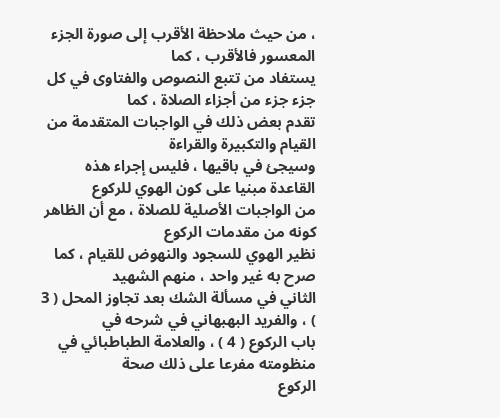، من حيث ملاحظة الأقرب إلى صورة الجزء المعسور فالأقرب ، كما
يستفاد من تتبع النصوص والفتاوى في كل جزء جزء من أجزاء الصلاة ، كما
تقدم بعض ذلك في الواجبات المتقدمة من القيام والتكبيرة والقراءة
وسيجئ في باقيها ، فليس إجراء هذه القاعدة مبنيا على كون الهوي للركوع
من الواجبات الأصلية للصلاة ، مع أن الظاهر كونه من مقدمات الركوع
نظير الهوي للسجود والنهوض للقيام ، كما صرح به غير واحد ، منهم الشهيد
الثاني في مسألة الشك بعد تجاوز المحل ( 3 ) ، والفريد البهبهاني في شرحه في
باب الركوع ( 4 ) ، والعلامة الطباطبائي في منظومته مفرعا على ذلك صحة
الركوع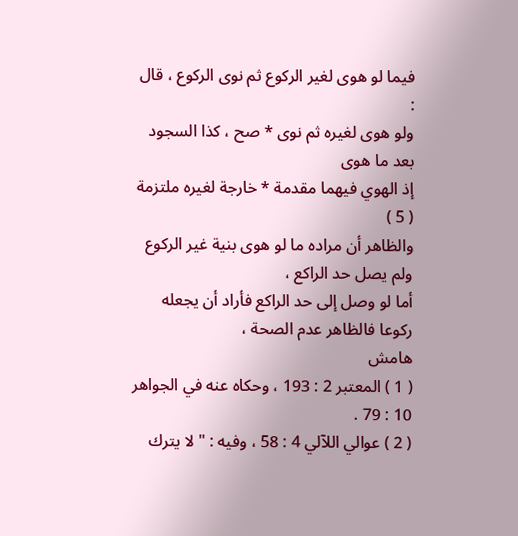فيما لو هوى لغير الركوع ثم نوى الركوع ، قال :
ولو هوى لغيره ثم نوى * صح ، كذا السجود بعد ما هوى
إذ الهوي فيهما مقدمة * خارجة لغيره ملتزمة ( 5 )
والظاهر أن مراده ما لو هوى بنية غير الركوع ولم يصل حد الراكع ،
أما لو وصل إلى حد الراكع فأراد أن يجعله ركوعا فالظاهر عدم الصحة ،
هامش
( 1 ) المعتبر 2 : 193 ، وحكاه عنه في الجواهر 10 : 79 .
( 2 ) عوالي اللآلي 4 : 58 ، وفيه : " لا يترك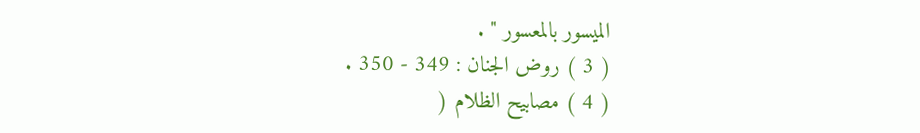الميسور بالمعسور " .
( 3 ) روض الجنان : 349 - 350 .
( 4 ) مصابيح الظلام (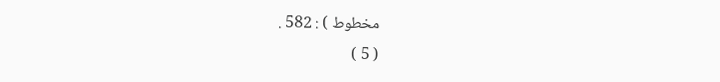مخطوط ) : 582 .
( 5 )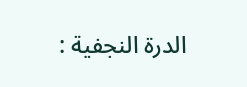الدرة النجفية :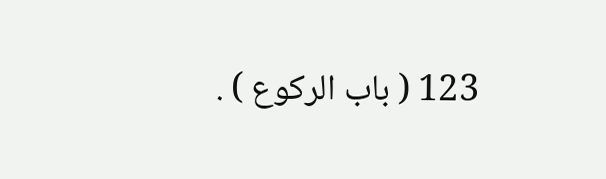123 ( باب الركوع ) .